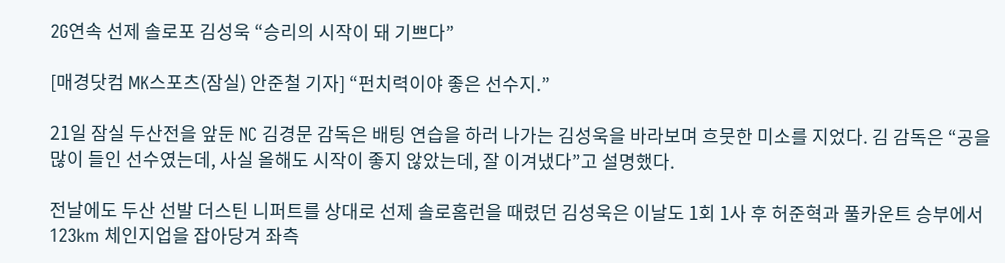2G연속 선제 솔로포 김성욱 “승리의 시작이 돼 기쁘다”

[매경닷컴 MK스포츠(잠실) 안준철 기자] “펀치력이야 좋은 선수지.”

21일 잠실 두산전을 앞둔 NC 김경문 감독은 배팅 연습을 하러 나가는 김성욱을 바라보며 흐뭇한 미소를 지었다. 김 감독은 “공을 많이 들인 선수였는데, 사실 올해도 시작이 좋지 않았는데, 잘 이겨냈다”고 설명했다.

전날에도 두산 선발 더스틴 니퍼트를 상대로 선제 솔로홈런을 때렸던 김성욱은 이날도 1회 1사 후 허준혁과 풀카운트 승부에서 123km 체인지업을 잡아당겨 좌측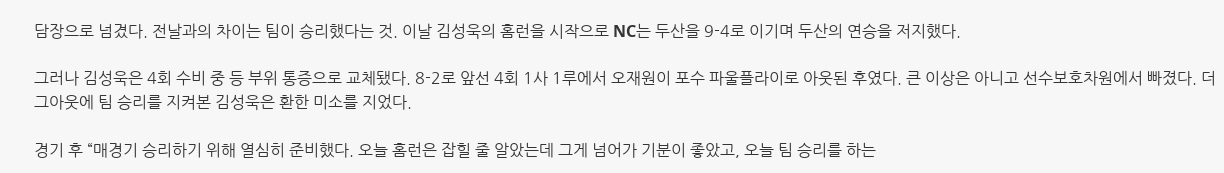담장으로 넘겼다. 전날과의 차이는 팀이 승리했다는 것. 이날 김성욱의 홈런을 시작으로 NC는 두산을 9-4로 이기며 두산의 연승을 저지했다.

그러나 김성욱은 4회 수비 중 등 부위 통증으로 교체됐다. 8-2로 앞선 4회 1사 1루에서 오재원이 포수 파울플라이로 아웃된 후였다. 큰 이상은 아니고 선수보호차원에서 빠졌다. 더그아웃에 팀 승리를 지켜본 김성욱은 환한 미소를 지었다.

경기 후 “매경기 승리하기 위해 열심히 준비했다. 오늘 홈런은 잡힐 줄 알았는데 그게 넘어가 기분이 좋았고, 오늘 팀 승리를 하는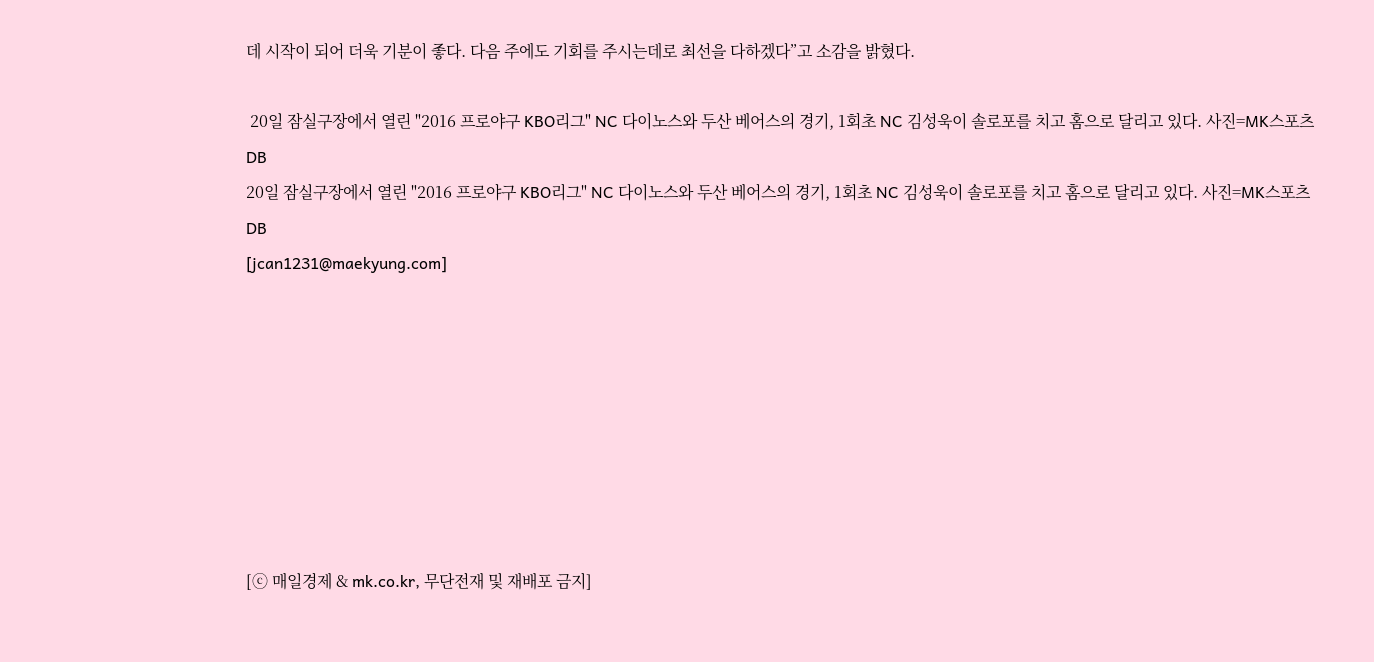데 시작이 되어 더욱 기분이 좋다. 다음 주에도 기회를 주시는데로 최선을 다하겠다”고 소감을 밝혔다.

 20일 잠실구장에서 열린 "2016 프로야구 KBO리그" NC 다이노스와 두산 베어스의 경기, 1회초 NC 김성욱이 솔로포를 치고 홈으로 달리고 있다. 사진=MK스포츠 DB
20일 잠실구장에서 열린 "2016 프로야구 KBO리그" NC 다이노스와 두산 베어스의 경기, 1회초 NC 김성욱이 솔로포를 치고 홈으로 달리고 있다. 사진=MK스포츠 DB
[jcan1231@maekyung.com]








[ⓒ 매일경제 & mk.co.kr, 무단전재 및 재배포 금지]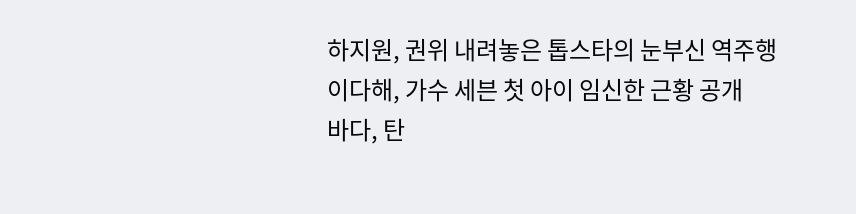하지원, 권위 내려놓은 톱스타의 눈부신 역주행
이다해, 가수 세븐 첫 아이 임신한 근황 공개
바다, 탄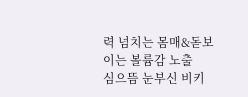력 넘치는 몸매&돋보이는 볼륨감 노출
심으뜸 눈부신 비키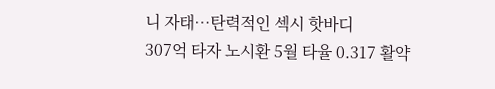니 자태…탄력적인 섹시 핫바디
307억 타자 노시환 5월 타율 0.317 활약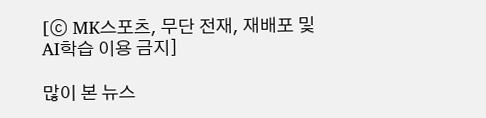[ⓒ MK스포츠, 무단 전재, 재배포 및 AI학습 이용 금지]

많이 본 뉴스